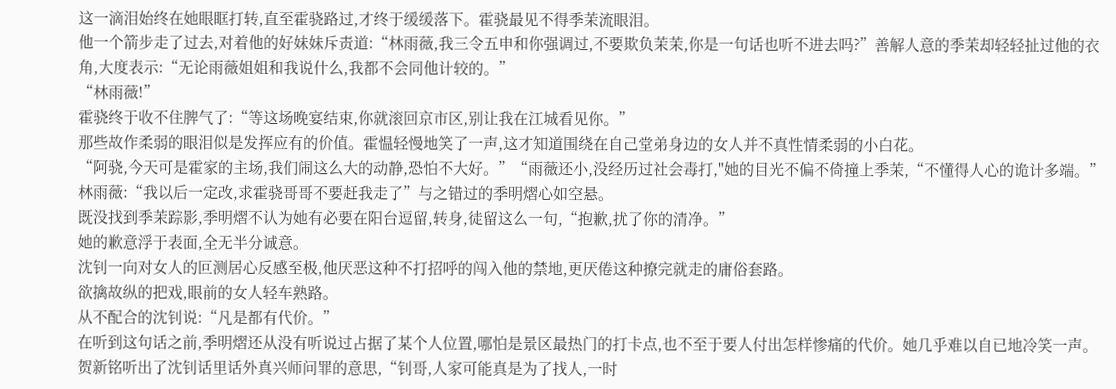这一滴泪始终在她眼眶打转,直至霍骁路过,才终于缓缓落下。霍骁最见不得季茉流眼泪。
他一个箭步走了过去,对着他的好妹妹斥责道:“林雨薇,我三令五申和你强调过,不要欺负茉茉,你是一句话也听不进去吗?”善解人意的季茉却轻轻扯过他的衣角,大度表示:“无论雨薇姐姐和我说什么,我都不会同他计较的。”
“林雨薇!”
霍骁终于收不住脾气了:“等这场晚宴结束,你就滚回京市区,别让我在江城看见你。”
那些故作柔弱的眼泪似是发挥应有的价值。霍愠轻慢地笑了一声,这才知道围绕在自己堂弟身边的女人并不真性情柔弱的小白花。
“阿骁,今天可是霍家的主场,我们闹这么大的动静,恐怕不大好。”“雨薇还小,没经历过社会毒打,"她的目光不偏不倚撞上季茉,“不懂得人心的诡计多端。”
林雨薇:“我以后一定改,求霍骁哥哥不要赶我走了”与之错过的季明熠心如空悬。
既没找到季茉踪影,季明熠不认为她有必要在阳台逗留,转身,徒留这么一句,“抱歉,扰了你的清净。”
她的歉意浮于表面,全无半分诚意。
沈钊一向对女人的叵测居心反感至极,他厌恶这种不打招呼的闯入他的禁地,更厌倦这种撩完就走的庸俗套路。
欲擒故纵的把戏,眼前的女人轻车熟路。
从不配合的沈钊说:“凡是都有代价。”
在听到这句话之前,季明熠还从没有听说过占据了某个人位置,哪怕是景区最热门的打卡点,也不至于要人付出怎样惨痛的代价。她几乎难以自已地冷笑一声。
贺新铭听出了沈钊话里话外真兴师问罪的意思,“钊哥,人家可能真是为了找人,一时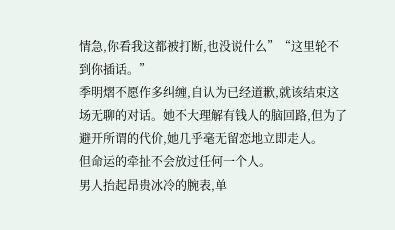情急,你看我这都被打断,也没说什么”“这里轮不到你插话。”
季明熠不愿作多纠缠,自认为已经道歉,就该结束这场无聊的对话。她不大理解有钱人的脑回路,但为了避开所谓的代价,她几乎毫无留恋地立即走人。
但命运的牵扯不会放过任何一个人。
男人抬起昂贵冰冷的腕表,单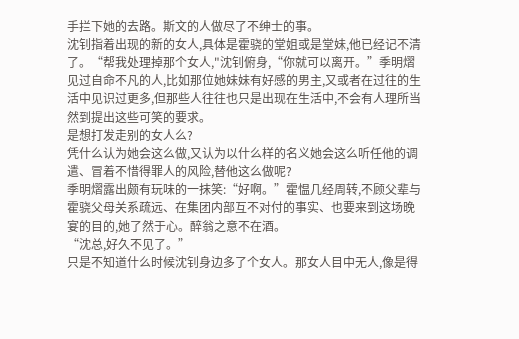手拦下她的去路。斯文的人做尽了不绅士的事。
沈钊指着出现的新的女人,具体是霍骁的堂姐或是堂妹,他已经记不清了。“帮我处理掉那个女人,"沈钊俯身,“你就可以离开。”季明熠见过自命不凡的人,比如那位她妹妹有好感的男主,又或者在过往的生活中见识过更多,但那些人往往也只是出现在生活中,不会有人理所当然到提出这些可笑的要求。
是想打发走别的女人么?
凭什么认为她会这么做,又认为以什么样的名义她会这么听任他的调遣、冒着不惜得罪人的风险,替他这么做呢?
季明熠露出颇有玩味的一抹笑:“好啊。”霍愠几经周转,不顾父辈与霍骁父母关系疏远、在集团内部互不对付的事实、也要来到这场晚宴的目的,她了然于心。醉翁之意不在酒。
“沈总,好久不见了。”
只是不知道什么时候沈钊身边多了个女人。那女人目中无人,像是得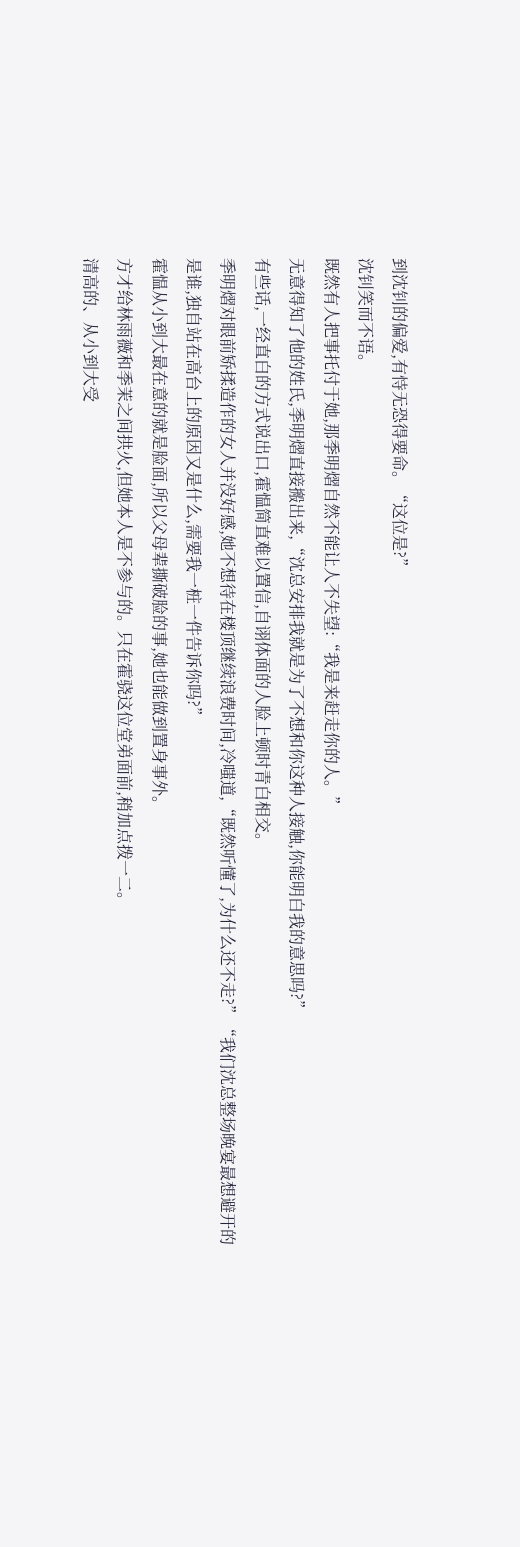到沈钊的偏爱,有恃无恐得要命。“这位是?”
沈钊笑而不语。
既然有人把事托付于她,那季明熠自然不能让人不失望:“我是来赶走你的人。”
无意得知了他的姓氏,季明熠直接搬出来,“沈总安排我就是为了不想和你这种人接触,你能明白我的意思吗?”
有些话,一经直白的方式说出口,霍愠简直难以置信,自诩体面的人脸上顿时青白相交。
季明熠对眼前矫揉造作的女人并没好感,她不想待在楼顶继续浪费时间,冷嗤道,“既然听懂了,为什么还不走?”“我们沈总整场晚宴最想避开的是谁,独自站在高台上的原因又是什么,需要我一桩一件告诉你吗?”
霍愠从小到大最在意的就是脸面,所以父母辈撕破脸的事,她也能做到置身事外。
方才给林雨薇和季茉之间拱火,但她本人是不参与的。只在霍骁这位堂弟面前,稍加点拨一二。
清高的、从小到大受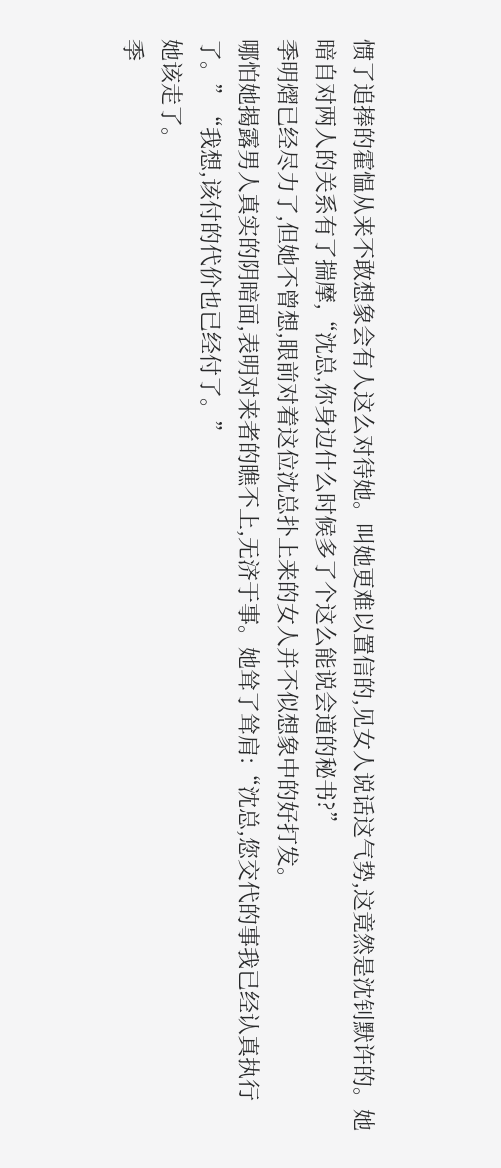惯了追捧的霍愠从来不敢想象会有人这么对待她。叫她更难以置信的,见女人说话这气势,这竟然是沈钊默许的。她暗自对两人的关系有了揣摩,“沈总,你身边什么时候多了个这么能说会道的秘书?”
季明熠已经尽力了,但她不曾想,眼前对着这位沈总扑上来的女人并不似想象中的好打发。
哪怕她揭露男人真实的阴暗面,表明对来者的瞧不上,无济于事。她耸了耸肩:“沈总,您交代的事我已经认真执行了。”“我想,该付的代价也已经付了。”
她该走了。
季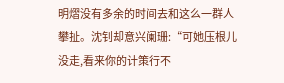明熠没有多余的时间去和这么一群人攀扯。沈钊却意兴阑珊:“可她压根儿没走,看来你的计策行不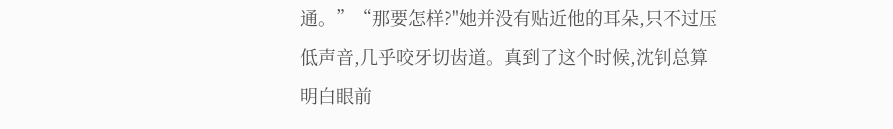通。”“那要怎样?"她并没有贴近他的耳朵,只不过压低声音,几乎咬牙切齿道。真到了这个时候,沈钊总算明白眼前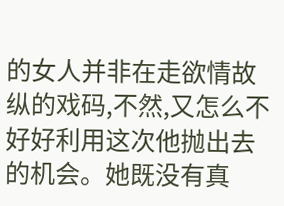的女人并非在走欲情故纵的戏码,不然,又怎么不好好利用这次他抛出去的机会。她既没有真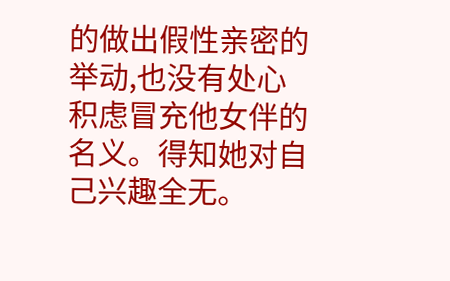的做出假性亲密的举动,也没有处心积虑冒充他女伴的名义。得知她对自己兴趣全无。